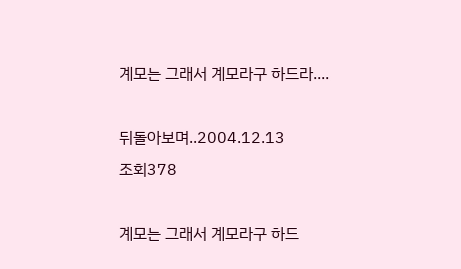계모는 그래서 계모라구 하드라....

뒤돌아보며..2004.12.13
조회378

계모는 그래서 계모라구 하드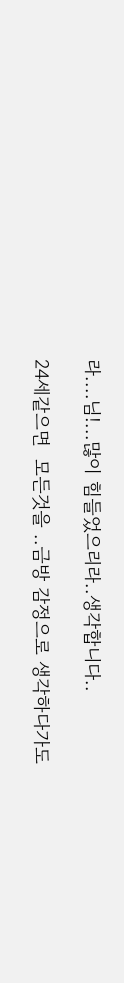라....님!...많이 힘들었으리라..생각합니다..

24세같으면  모든것을 ..금방 감정으로 생각하다가도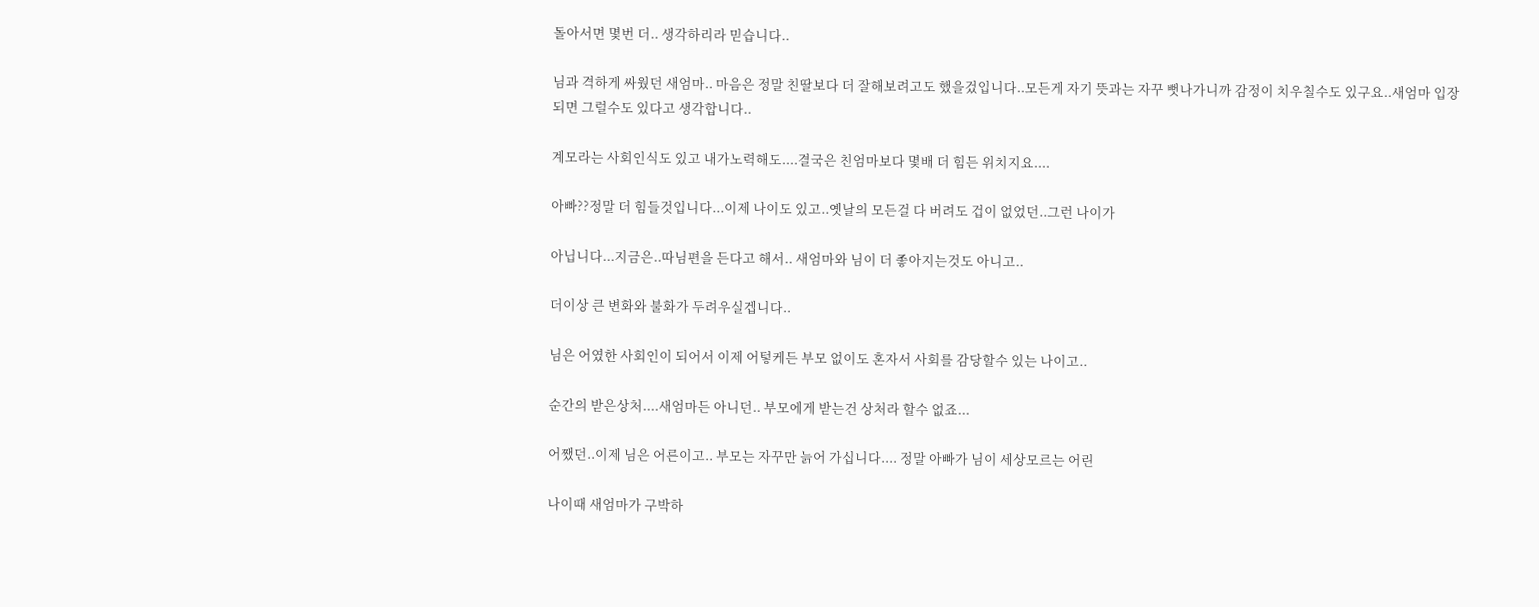돌아서면 몇번 더.. 생각하리라 믿습니다..

님과 격하게 싸웠던 새엄마.. 마음은 정말 친딸보다 더 잘해보려고도 했을겄입니다..모든게 자기 뜻과는 자꾸 뻣나가니까 감정이 치우칠수도 있구요..새엄마 입장 되면 그럴수도 있다고 생각합니다..

계모라는 사회인식도 있고 내가노력해도....결국은 친엄마보다 몇배 더 힘든 위치지요....

아빠??정말 더 힘들것입니다...이제 나이도 있고..옛날의 모든걸 다 버려도 겁이 없었던..그런 나이가

아닙니다...지금은..따님편을 든다고 해서.. 새엄마와 님이 더 좋아지는것도 아니고..

더이상 큰 변화와 불화가 두려우실겝니다..

님은 어였한 사회인이 되어서 이제 어텋케든 부모 없이도 혼자서 사회를 감당할수 있는 나이고..

순간의 받은상처....새엄마든 아니던.. 부모에게 받는건 상처라 할수 없죠...

어쨌던..이제 님은 어른이고.. 부모는 자꾸만 늙어 가십니다.... 정말 아빠가 님이 세상모르는 어린

나이때 새엄마가 구박하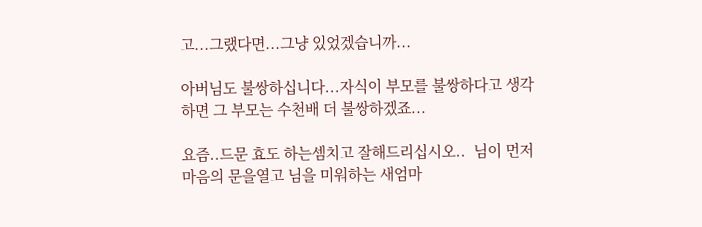고...그랬다면...그냥 있었겠습니까...

아버님도 불쌍하십니다...자식이 부모를 불쌍하다고 생각하면 그 부모는 수천배 더 불쌍하겠죠...

요즘..드문 효도 하는셈치고 잘해드리십시오..  님이 먼저 마음의 문을열고 님을 미워하는 새엄마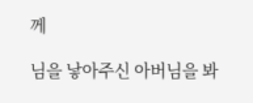께

님을 낳아주신 아버님을 봐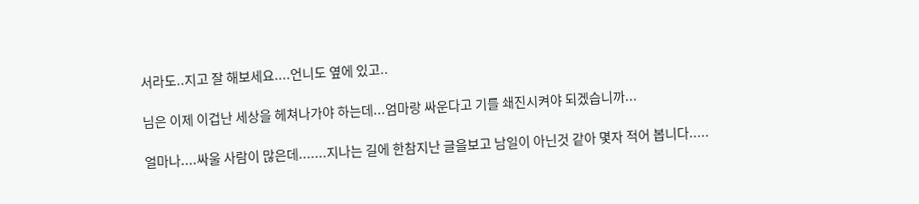서라도..지고 잘 해보세요....언니도 옆에 있고..

님은 이제 이겁난 세상을 헤쳐나가야 하는데...엄마랑 싸운다고 기를 쇄진시켜야 되겠습니까...

얼마나....싸울 사람이 많은데.......지나는 길에 한참지난 글을보고 남일이 아닌것 같아 몇자 적어 봅니다.....